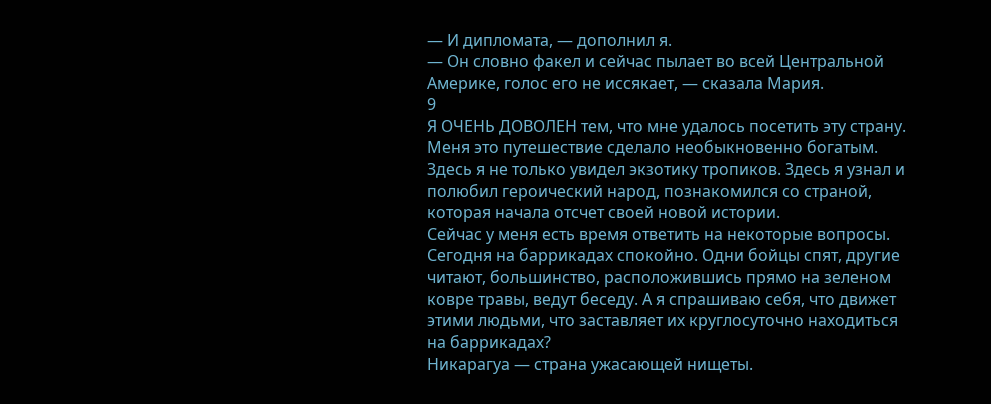— И дипломата, — дополнил я.
— Он словно факел и сейчас пылает во всей Центральной Америке, голос его не иссякает, — сказала Мария.
9
Я ОЧЕНЬ ДОВОЛЕН тем, что мне удалось посетить эту страну. Меня это путешествие сделало необыкновенно богатым. Здесь я не только увидел экзотику тропиков. Здесь я узнал и полюбил героический народ, познакомился со страной, которая начала отсчет своей новой истории.
Сейчас у меня есть время ответить на некоторые вопросы. Сегодня на баррикадах спокойно. Одни бойцы спят, другие читают, большинство, расположившись прямо на зеленом ковре травы, ведут беседу. А я спрашиваю себя, что движет этими людьми, что заставляет их круглосуточно находиться на баррикадах?
Никарагуа — страна ужасающей нищеты.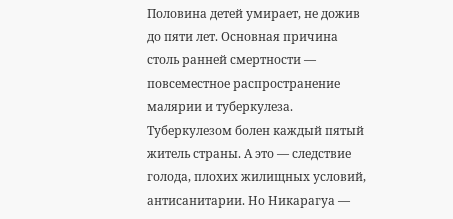Половина детей умирает, не дожив до пяти лет. Основная причина столь ранней смертности — повсеместное распространение малярии и туберкулеза. Туберкулезом болен каждый пятый житель страны. А это — следствие голода, плохих жилищных условий, антисанитарии. Но Никарагуа —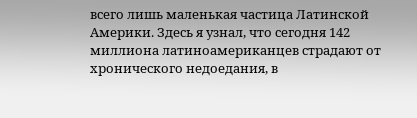всего лишь маленькая частица Латинской Америки. Здесь я узнал, что сегодня 142 миллиона латиноамериканцев страдают от хронического недоедания, в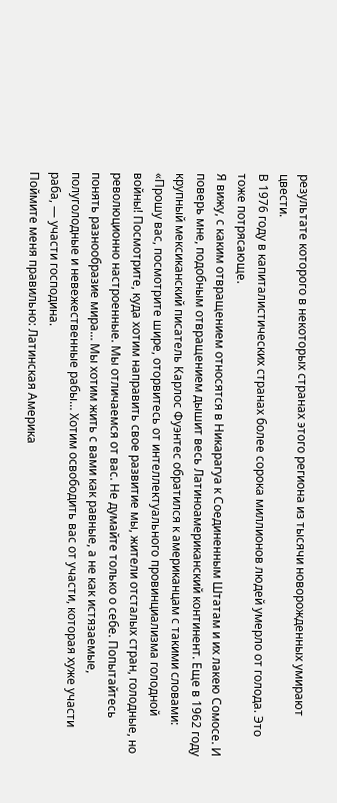результате которого в некоторых странах этого региона из тысячи новорожденных умирают цвести.
В 1976 году в капиталистических странах более сорока миллионов людей умерло от голода. Это тоже потрясающе.
Я вижу, с каким отвращением относятся в Никарагуа к Соединенным Штатам и их лакею Сомосе. И поверь мне, подобным отвращением дышит весь Латиноамериканский континент. Еще в 1962 году крупный мексиканский писатель Карлос Фуэнтес обратился к американцам с такими словами:
«Прошу вас, посмотрите шире, оторвитесь от интеллектуального провинциализма голодной войны! Посмотрите, куда хотим направить свое развитие мы, жители отсталых стран, голодные, но революционно настроенные. Мы отличаемся от вас. Не думайте только о себе. Попытайтесь понять разнообразие мира… Мы хотим жить с вами как равные, а не как истязаемые, полуголодные и невежественные рабы… Хотим освободить вас от участи, которая хуже участи раба, — участи господина.
Поймите меня правильно: Латинская Америка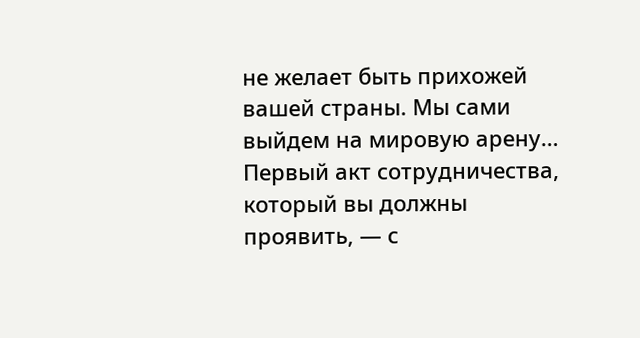не желает быть прихожей вашей страны. Мы сами выйдем на мировую арену… Первый акт сотрудничества, который вы должны проявить, — с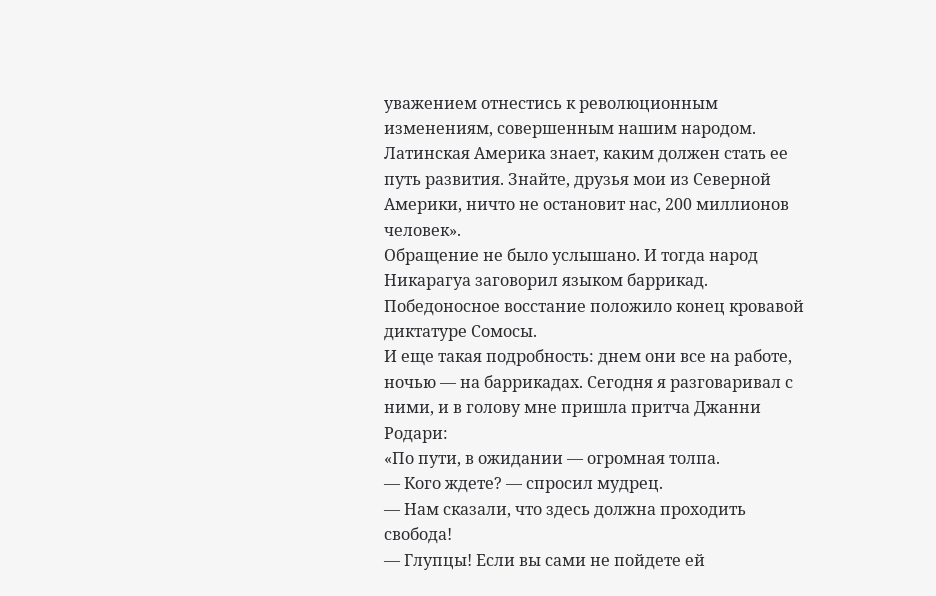уважением отнестись к революционным изменениям, совершенным нашим народом. Латинская Америка знает, каким должен стать ее путь развития. Знайте, друзья мои из Северной Америки, ничто не остановит нас, 200 миллионов человек».
Обращение не было услышано. И тогда народ Никарагуа заговорил языком баррикад. Победоносное восстание положило конец кровавой диктатуре Сомосы.
И еще такая подробность: днем они все на работе, ночью — на баррикадах. Сегодня я разговаривал с ними, и в голову мне пришла притча Джанни Родари:
«По пути, в ожидании — огромная толпа.
— Кого ждете? — спросил мудрец.
— Нам сказали, что здесь должна проходить свобода!
— Глупцы! Если вы сами не пойдете ей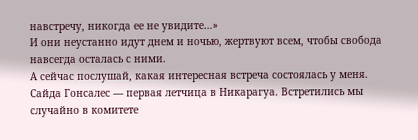навстречу, никогда ее не увидите…»
И они неустанно идут днем и ночью, жертвуют всем, чтобы свобода навсегда осталась с ними.
А сейчас послушай, какая интересная встреча состоялась у меня.
Сайда Гонсалес — первая летчица в Никарагуа. Встретились мы случайно в комитете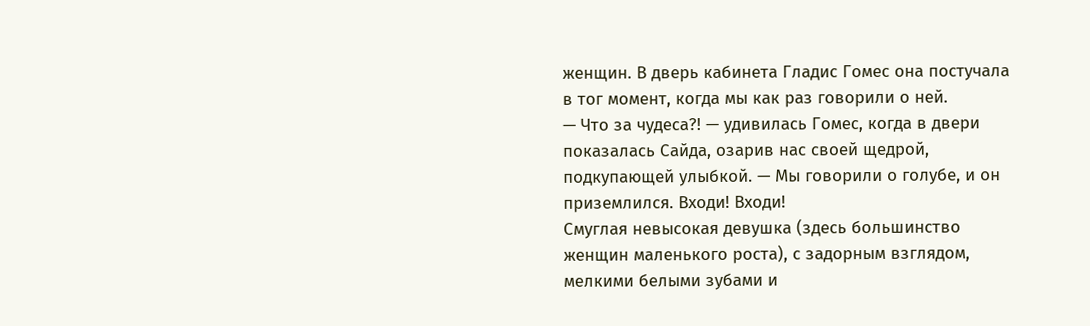женщин. В дверь кабинета Гладис Гомес она постучала в тог момент, когда мы как раз говорили о ней.
— Что за чудеса?! — удивилась Гомес, когда в двери показалась Сайда, озарив нас своей щедрой, подкупающей улыбкой. — Мы говорили о голубе, и он приземлился. Входи! Входи!
Смуглая невысокая девушка (здесь большинство женщин маленького роста), с задорным взглядом, мелкими белыми зубами и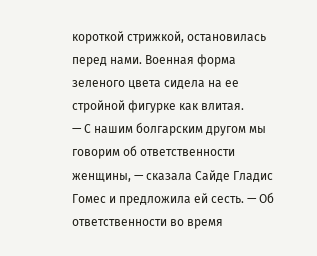короткой стрижкой, остановилась перед нами. Военная форма зеленого цвета сидела на ее стройной фигурке как влитая.
— С нашим болгарским другом мы говорим об ответственности женщины, — сказала Сайде Гладис Гомес и предложила ей сесть. — Об ответственности во время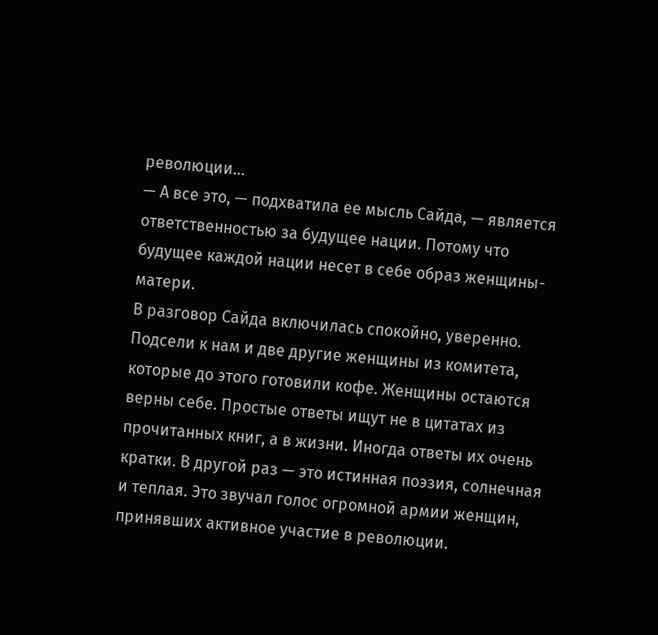революции…
— А все это, — подхватила ее мысль Сайда, — является ответственностью за будущее нации. Потому что будущее каждой нации несет в себе образ женщины-матери.
В разговор Сайда включилась спокойно, уверенно. Подсели к нам и две другие женщины из комитета, которые до этого готовили кофе. Женщины остаются верны себе. Простые ответы ищут не в цитатах из прочитанных книг, а в жизни. Иногда ответы их очень кратки. В другой раз — это истинная поэзия, солнечная и теплая. Это звучал голос огромной армии женщин, принявших активное участие в революции.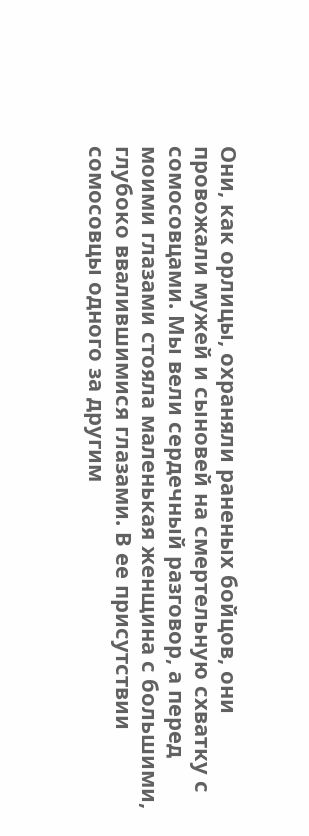Они, как орлицы, охраняли раненых бойцов, они провожали мужей и сыновей на смертельную схватку с сомосовцами. Мы вели сердечный разговор, а перед моими глазами стояла маленькая женщина с большими, глубоко ввалившимися глазами. В ее присутствии сомосовцы одного за другим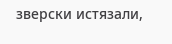зверски истязали,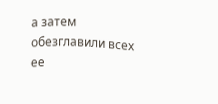а затем обезглавили всех ее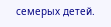семерых детей.